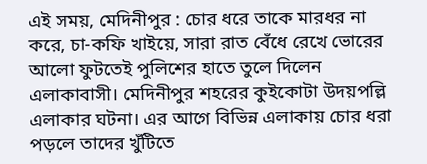এই সময়, মেদিনীপুর : চোর ধরে তাকে মারধর না করে, চা-কফি খাইয়ে, সারা রাত বেঁধে রেখে ভোরের আলো ফুটতেই পুলিশের হাতে তুলে দিলেন এলাকাবাসী। মেদিনীপুর শহরের কুইকোটা উদয়পল্লি এলাকার ঘটনা। এর আগে বিভিন্ন এলাকায় চোর ধরা পড়লে তাদের খুঁটিতে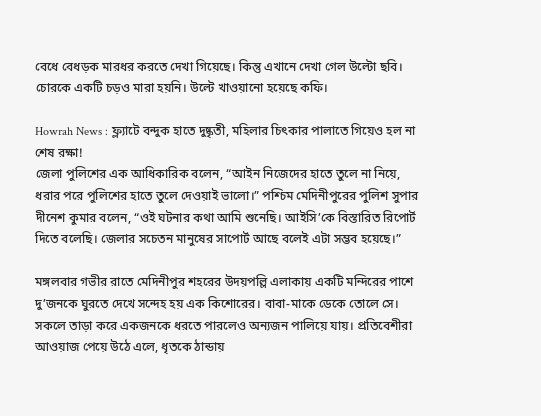বেধে বেধড়ক মারধর করতে দেখা গিয়েছে। কিন্তু এখানে দেখা গেল উল্টো ছবি। চোরকে একটি চড়ও মারা হয়নি। উল্টে খাওয়ানো হয়েছে কফি।

Howrah News : ফ্ল্যাটে বন্দুক হাতে দুষ্কৃতী, মহিলার চিৎকার পালাতে গিয়েও হল না শেষ রক্ষা!
জেলা পুলিশের এক আধিকারিক বলেন, “আইন নিজেদের হাতে তুলে না নিয়ে, ধরার পরে পুলিশের হাতে তুলে দেওয়াই ভালো।” পশ্চিম মেদিনীপুরের পুলিশ সুপার দীনেশ কুমার বলেন, “ওই ঘটনার কথা আমি শুনেছি। আইসি’কে বিস্তারিত রিপোর্ট দিতে বলেছি। জেলার সচেতন মানুষের সাপোর্ট আছে বলেই এটা সম্ভব হয়েছে।”

মঙ্গলবার গভীর রাতে মেদিনীপুর শহরের উদয়পল্লি এলাকায় একটি মন্দিরের পাশে দু’জনকে ঘুরতে দেখে সন্দেহ হয় এক কিশোরের। বাবা-মাকে ডেকে তোলে সে। সকলে তাড়া করে একজনকে ধরতে পারলেও অন্যজন পালিয়ে যায়। প্রতিবেশীরা আওয়াজ পেয়ে উঠে এলে, ধৃতকে ঠান্ডায়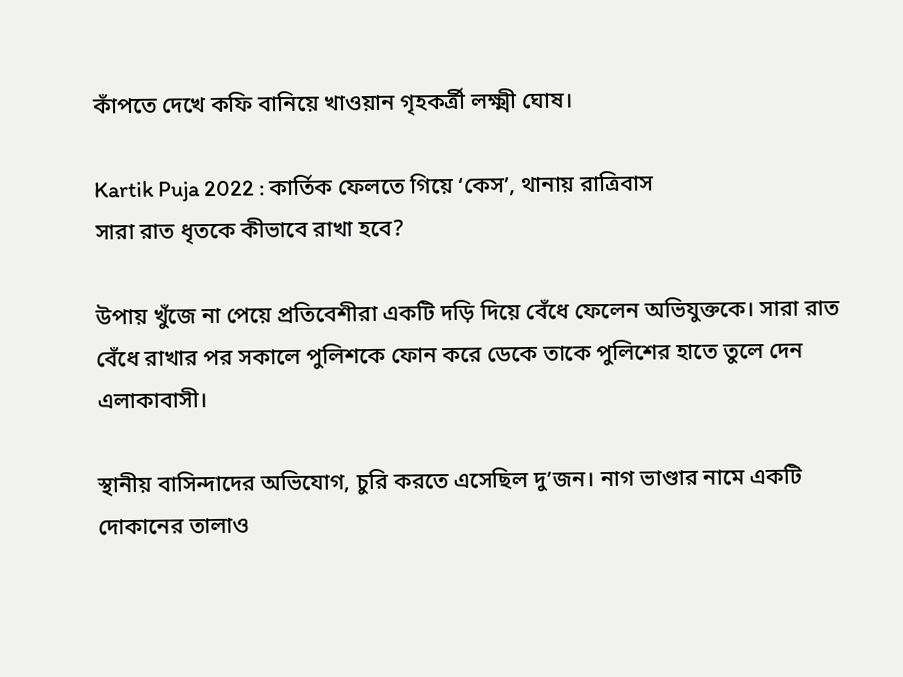কাঁপতে দেখে কফি বানিয়ে খাওয়ান গৃহকর্ত্রী লক্ষ্মী ঘোষ।

Kartik Puja 2022 : কার্তিক ফেলতে গিয়ে ‘কেস’, থানায় রাত্রিবাস
সারা রাত ধৃতকে কীভাবে রাখা হবে?

উপায় খুঁজে না পেয়ে প্রতিবেশীরা একটি দড়ি দিয়ে বেঁধে ফেলেন অভিযুক্তকে। সারা রাত বেঁধে রাখার পর সকালে পুলিশকে ফোন করে ডেকে তাকে পুলিশের হাতে তুলে দেন এলাকাবাসী।

স্থানীয় বাসিন্দাদের অভিযোগ, চুরি করতে এসেছিল দু’জন। নাগ ভাণ্ডার নামে একটি দোকানের তালাও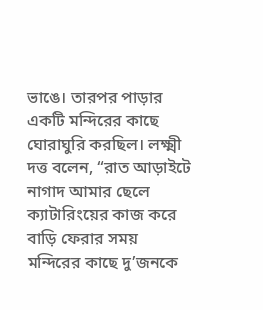ভাঙে। তারপর পাড়ার একটি মন্দিরের কাছে ঘোরাঘুরি করছিল। লক্ষ্মী দত্ত বলেন, “রাত আড়াইটে নাগাদ আমার ছেলে ক্যাটারিংয়ের কাজ করে বাড়ি ফেরার সময় মন্দিরের কাছে দু’জনকে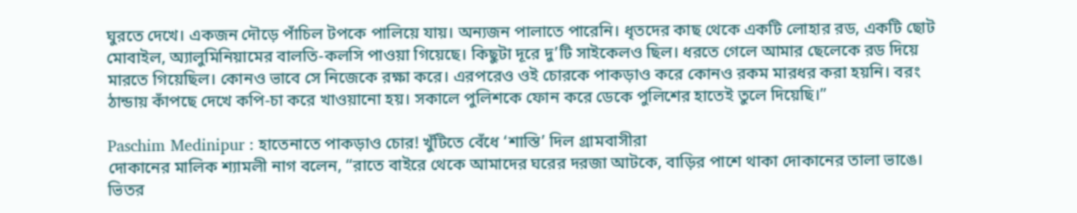ঘুরতে দেখে। একজন দৌড়ে পাঁচিল টপকে পালিয়ে যায়। অন্যজন পালাতে পারেনি। ধৃতদের কাছ থেকে একটি লোহার রড, একটি ছোট মোবাইল, অ্যালুমিনিয়ামের বালতি-কলসি পাওয়া গিয়েছে। কিছুটা দূরে দু’টি সাইকেলও ছিল। ধরতে গেলে আমার ছেলেকে রড দিয়ে মারতে গিয়েছিল। কোনও ভাবে সে নিজেকে রক্ষা করে। এরপরেও ওই চোরকে পাকড়াও করে কোনও রকম মারধর করা হয়নি। বরং ঠান্ডায় কাঁপছে দেখে কপি-চা করে খাওয়ানো হয়। সকালে পুলিশকে ফোন করে ডেকে পুলিশের হাতেই তুলে দিয়েছি।”

Paschim Medinipur : হাতেনাতে পাকড়াও চোর! খুঁটিতে বেঁধে ‘শাস্তি’ দিল গ্রামবাসীরা
দোকানের মালিক শ্যামলী নাগ বলেন, “রাতে বাইরে থেকে আমাদের ঘরের দরজা আটকে, বাড়ির পাশে থাকা দোকানের তালা ভাঙে। ভিতর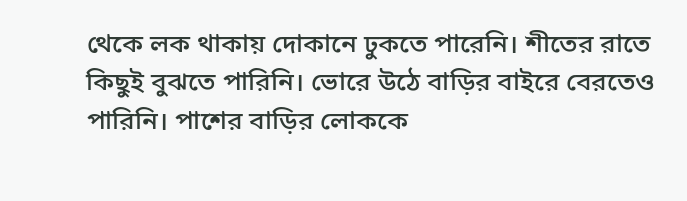থেকে লক থাকায় দোকানে ঢুকতে পারেনি। শীতের রাতে কিছুই বুঝতে পারিনি। ভোরে উঠে বাড়ির বাইরে বেরতেও পারিনি। পাশের বাড়ির লোককে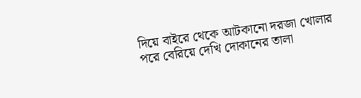দিয়ে বাইরে থেকে আটকানো দরজা খোলার পরে বেরিয়ে দেখি দোকানের তালা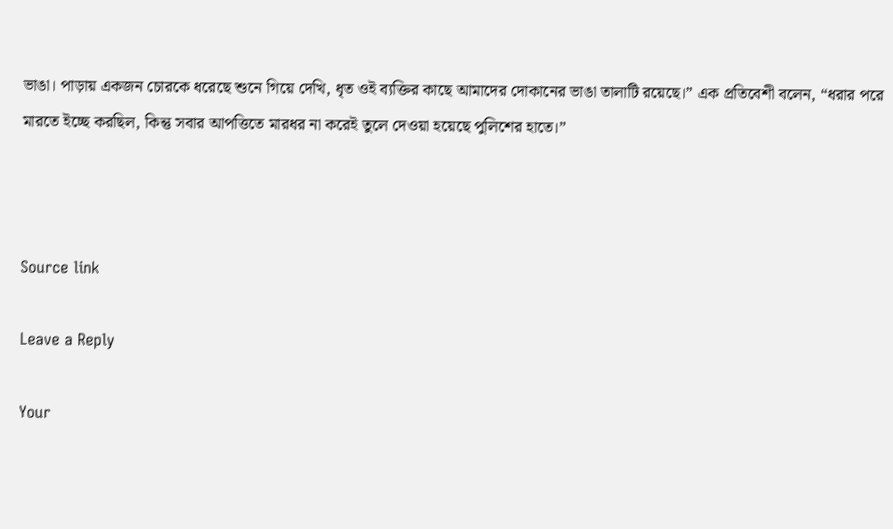ভাঙা। পাড়ায় একজন চোরকে ধরেছে শুনে গিয়ে দেখি, ধৃত ওই ব্যক্তির কাছে আমাদের দোকানের ভাঙা তালাটি রয়েছে।” এক প্রতিবেশী বলেন, “ধরার পরে মারতে ইচ্ছে করছিল, কিন্তু সবার আপত্তিতে মারধর না করেই তুলে দেওয়া হয়েছে পুলিশের হাতে।”



Source link

Leave a Reply

Your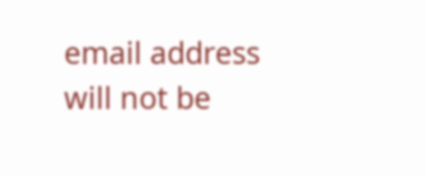email address will not be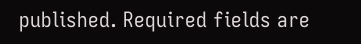published. Required fields are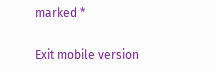marked *

Exit mobile version